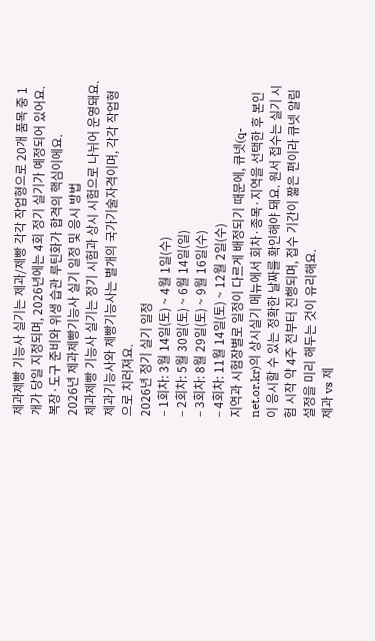제과제빵 기능사 실기는 제과/제빵 각각 작업형으로 20개 품목 중 1개가 당일 지정되며, 2026년에는 4회 정기 실기가 예정되어 있어요. 복장·도구 준비와 위생 습관 루틴화가 합격의 핵심이에요.
2026년 제과제빵기능사 실기 일정 및 응시 방법
제과제빵 기능사 실기는 정기 시험과 상시 시험으로 나뉘어 운영돼요. 제과기능사와 제빵기능사는 별개의 국가기술자격이며, 각각 작업형으로 치러져요.
2026년 정기 실기 일정
– 1회차: 3월 14일(토) ~ 4월 1일(수)
– 2회차: 5월 30일(토) ~ 6월 14일(일)
– 3회차: 8월 29일(토) ~ 9월 16일(수)
– 4회차: 11월 14일(토) ~ 12월 2일(수)
지역과 시험장별로 일정이 다르게 배정되기 때문에, 큐넷(q-net.or.kr)의 상시실기 메뉴에서 회차·종목·지역을 선택한 후 본인이 응시할 수 있는 정확한 날짜를 확인해야 돼요. 원서 접수는 실기 시험 시작 약 4주 전부터 진행되며, 접수 기간이 짧은 편이라 큐넷 알림 설정을 미리 해두는 것이 유리해요.
제과 vs 제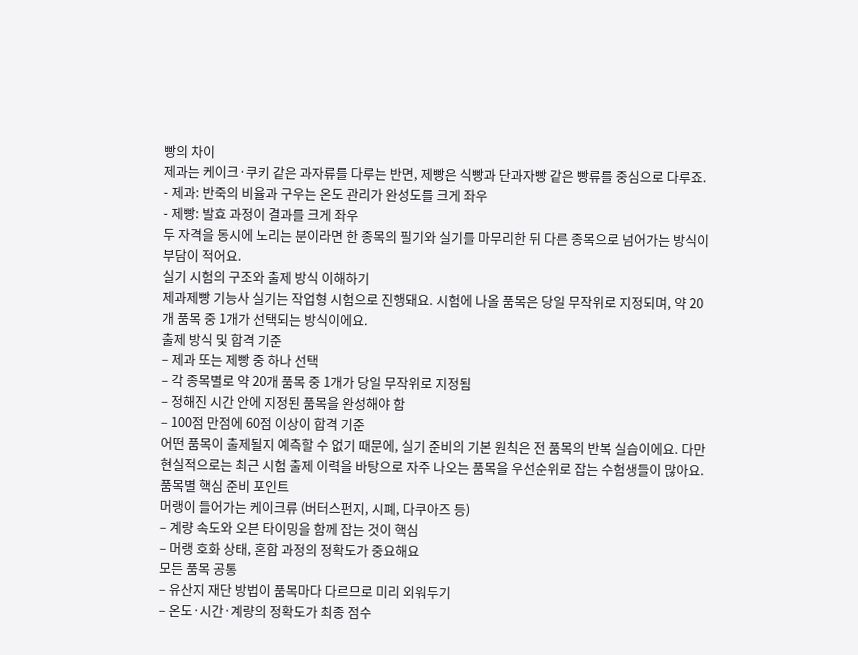빵의 차이
제과는 케이크·쿠키 같은 과자류를 다루는 반면, 제빵은 식빵과 단과자빵 같은 빵류를 중심으로 다루죠.
- 제과: 반죽의 비율과 구우는 온도 관리가 완성도를 크게 좌우
- 제빵: 발효 과정이 결과를 크게 좌우
두 자격을 동시에 노리는 분이라면 한 종목의 필기와 실기를 마무리한 뒤 다른 종목으로 넘어가는 방식이 부담이 적어요.
실기 시험의 구조와 출제 방식 이해하기
제과제빵 기능사 실기는 작업형 시험으로 진행돼요. 시험에 나올 품목은 당일 무작위로 지정되며, 약 20개 품목 중 1개가 선택되는 방식이에요.
출제 방식 및 합격 기준
– 제과 또는 제빵 중 하나 선택
– 각 종목별로 약 20개 품목 중 1개가 당일 무작위로 지정됨
– 정해진 시간 안에 지정된 품목을 완성해야 함
– 100점 만점에 60점 이상이 합격 기준
어떤 품목이 출제될지 예측할 수 없기 때문에, 실기 준비의 기본 원칙은 전 품목의 반복 실습이에요. 다만 현실적으로는 최근 시험 출제 이력을 바탕으로 자주 나오는 품목을 우선순위로 잡는 수험생들이 많아요.
품목별 핵심 준비 포인트
머랭이 들어가는 케이크류 (버터스펀지, 시폐, 다쿠아즈 등)
– 계량 속도와 오븐 타이밍을 함께 잡는 것이 핵심
– 머랭 호화 상태, 혼합 과정의 정확도가 중요해요
모든 품목 공통
– 유산지 재단 방법이 품목마다 다르므로 미리 외워두기
– 온도·시간·계량의 정확도가 최종 점수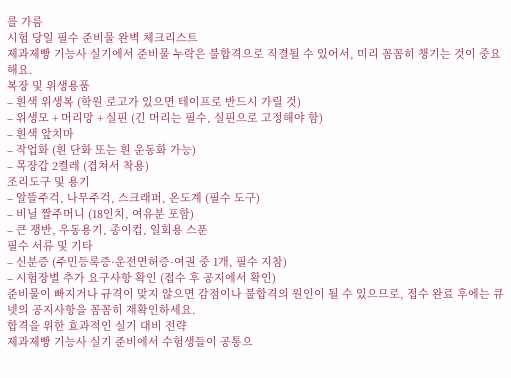를 가름
시험 당일 필수 준비물 완벽 체크리스트
제과제빵 기능사 실기에서 준비물 누락은 불합격으로 직결될 수 있어서, 미리 꼼꼼히 챙기는 것이 중요해요.
복장 및 위생용품
– 흰색 위생복 (학원 로고가 있으면 테이프로 반드시 가릴 것)
– 위생모 + 머리망 + 실핀 (긴 머리는 필수, 실핀으로 고정해야 함)
– 흰색 앞치마
– 작업화 (흰 단화 또는 흰 운동화 가능)
– 목장갑 2켤레 (겹쳐서 착용)
조리도구 및 용기
– 알뜰주걱, 나무주걱, 스크래퍼, 온도계 (필수 도구)
– 비닐 짤주머니 (18인치, 여유분 포함)
– 큰 쟁반, 우동용기, 종이컵, 일회용 스푼
필수 서류 및 기타
– 신분증 (주민등록증·운전면허증·여권 중 1개, 필수 지참)
– 시험장별 추가 요구사항 확인 (접수 후 공지에서 확인)
준비물이 빠지거나 규격이 맞지 않으면 감점이나 불합격의 원인이 될 수 있으므로, 접수 완료 후에는 큐넷의 공지사항을 꼼꼼히 재확인하세요.
합격을 위한 효과적인 실기 대비 전략
제과제빵 기능사 실기 준비에서 수험생들이 공통으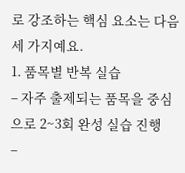로 강조하는 핵심 요소는 다음 세 가지예요.
1. 품목별 반복 실습
– 자주 출제되는 품목을 중심으로 2~3회 완성 실습 진행
–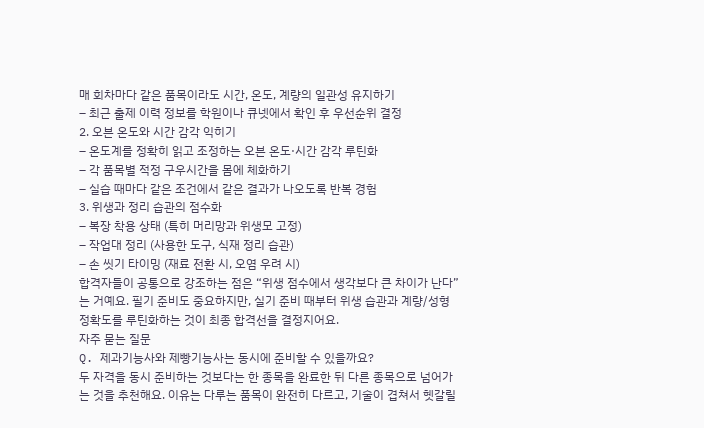매 회차마다 같은 품목이라도 시간, 온도, 계량의 일관성 유지하기
– 최근 출제 이력 정보를 학원이나 큐넷에서 확인 후 우선순위 결정
2. 오븐 온도와 시간 감각 익히기
– 온도계를 정확히 읽고 조정하는 오븐 온도·시간 감각 루틴화
– 각 품목별 적정 구우시간을 몸에 체화하기
– 실습 때마다 같은 조건에서 같은 결과가 나오도록 반복 경험
3. 위생과 정리 습관의 점수화
– 복장 착용 상태 (특히 머리망과 위생모 고정)
– 작업대 정리 (사용한 도구, 식재 정리 습관)
– 손 씻기 타이밍 (재료 전환 시, 오염 우려 시)
합격자들이 공통으로 강조하는 점은 “위생 점수에서 생각보다 큰 차이가 난다”는 거예요. 필기 준비도 중요하지만, 실기 준비 때부터 위생 습관과 계량/성형 정확도를 루틴화하는 것이 최종 합격선을 결정지어요.
자주 묻는 질문
Q. 제과기능사와 제빵기능사는 동시에 준비할 수 있을까요?
두 자격을 동시 준비하는 것보다는 한 종목을 완료한 뒤 다른 종목으로 넘어가는 것을 추천해요. 이유는 다루는 품목이 완전히 다르고, 기술이 겹쳐서 헷갈릴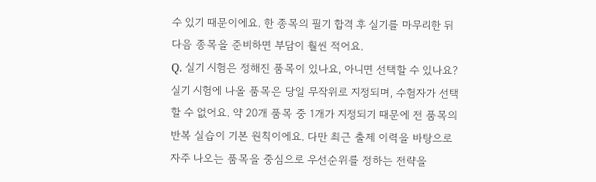수 있기 때문이에요. 한 종목의 필기 합격 후 실기를 마무리한 뒤 다음 종목을 준비하면 부담이 훨씬 적어요.
Q. 실기 시험은 정해진 품목이 있나요, 아니면 선택할 수 있나요?
실기 시험에 나올 품목은 당일 무작위로 지정되며, 수험자가 선택할 수 없어요. 약 20개 품목 중 1개가 지정되기 때문에 전 품목의 반복 실습이 기본 원칙이에요. 다만 최근 출제 이력을 바탕으로 자주 나오는 품목을 중심으로 우선순위를 정하는 전략을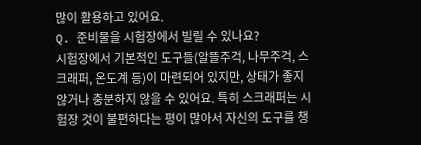많이 활용하고 있어요.
Q. 준비물을 시험장에서 빌릴 수 있나요?
시험장에서 기본적인 도구들(알뜰주걱, 나무주걱, 스크래퍼, 온도계 등)이 마련되어 있지만, 상태가 좋지 않거나 충분하지 않을 수 있어요. 특히 스크래퍼는 시험장 것이 불편하다는 평이 많아서 자신의 도구를 챙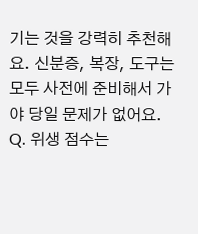기는 것을 강력히 추천해요. 신분증, 복장, 도구는 모두 사전에 준비해서 가야 당일 문제가 없어요.
Q. 위생 점수는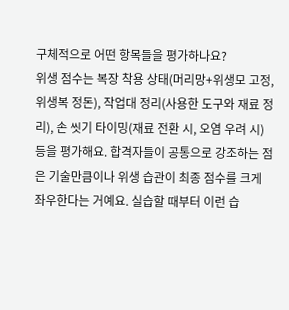구체적으로 어떤 항목들을 평가하나요?
위생 점수는 복장 착용 상태(머리망+위생모 고정, 위생복 정돈), 작업대 정리(사용한 도구와 재료 정리), 손 씻기 타이밍(재료 전환 시, 오염 우려 시) 등을 평가해요. 합격자들이 공통으로 강조하는 점은 기술만큼이나 위생 습관이 최종 점수를 크게 좌우한다는 거예요. 실습할 때부터 이런 습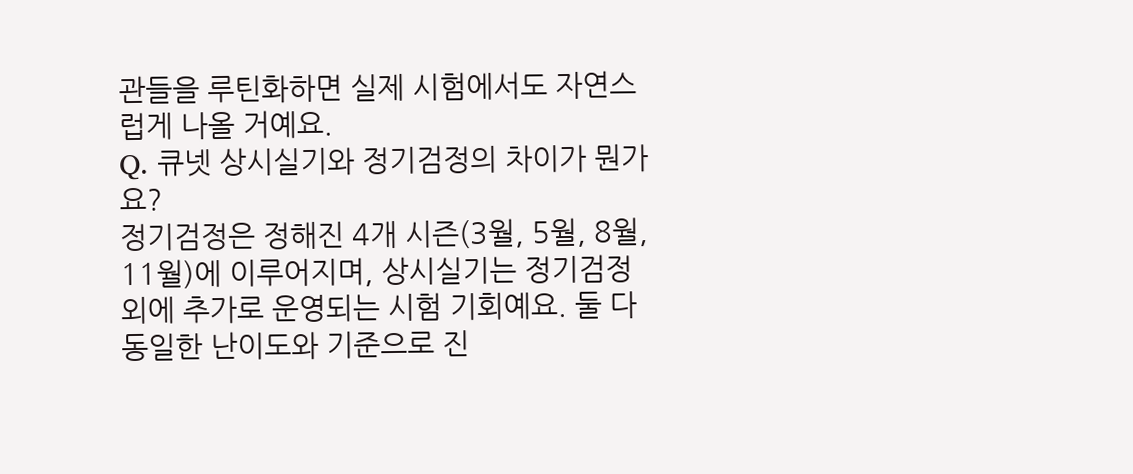관들을 루틴화하면 실제 시험에서도 자연스럽게 나올 거예요.
Q. 큐넷 상시실기와 정기검정의 차이가 뭔가요?
정기검정은 정해진 4개 시즌(3월, 5월, 8월, 11월)에 이루어지며, 상시실기는 정기검정 외에 추가로 운영되는 시험 기회예요. 둘 다 동일한 난이도와 기준으로 진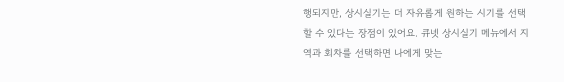행되지만, 상시실기는 더 자유롭게 원하는 시기를 선택할 수 있다는 장점이 있어요. 큐넷 상시실기 메뉴에서 지역과 회차를 선택하면 나에게 맞는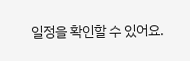일정을 확인할 수 있어요.